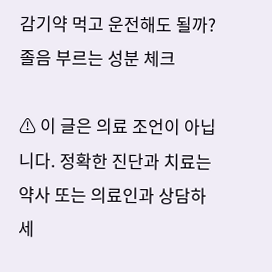감기약 먹고 운전해도 될까? 졸음 부르는 성분 체크

⚠ 이 글은 의료 조언이 아닙니다. 정확한 진단과 치료는 약사 또는 의료인과 상담하세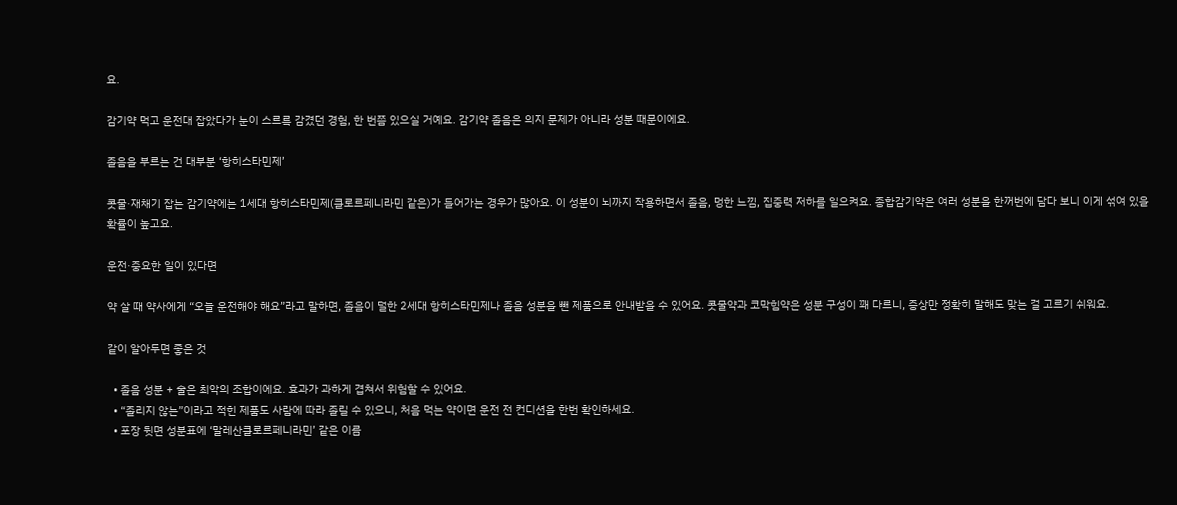요.

감기약 먹고 운전대 잡았다가 눈이 스르륵 감겼던 경험, 한 번쯤 있으실 거예요. 감기약 졸음은 의지 문제가 아니라 성분 때문이에요.

졸음을 부르는 건 대부분 ‘항히스타민제’

콧물·재채기 잡는 감기약에는 1세대 항히스타민제(클로르페니라민 같은)가 들어가는 경우가 많아요. 이 성분이 뇌까지 작용하면서 졸음, 멍한 느낌, 집중력 저하를 일으켜요. 종합감기약은 여러 성분을 한꺼번에 담다 보니 이게 섞여 있을 확률이 높고요.

운전·중요한 일이 있다면

약 살 때 약사에게 “오늘 운전해야 해요”라고 말하면, 졸음이 덜한 2세대 항히스타민제나 졸음 성분을 뺀 제품으로 안내받을 수 있어요. 콧물약과 코막힘약은 성분 구성이 꽤 다르니, 증상만 정확히 말해도 맞는 걸 고르기 쉬워요.

같이 알아두면 좋은 것

  • 졸음 성분 + 술은 최악의 조합이에요. 효과가 과하게 겹쳐서 위험할 수 있어요.
  • “졸리지 않는”이라고 적힌 제품도 사람에 따라 졸릴 수 있으니, 처음 먹는 약이면 운전 전 컨디션을 한번 확인하세요.
  • 포장 뒷면 성분표에 ‘말레산클로르페니라민’ 같은 이름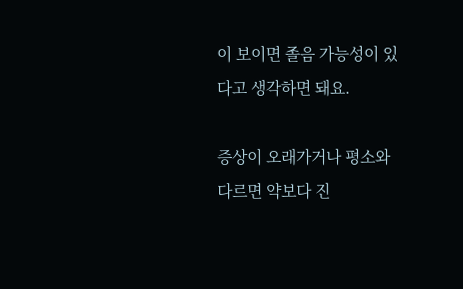이 보이면 졸음 가능성이 있다고 생각하면 돼요.

증상이 오래가거나 평소와 다르면 약보다 진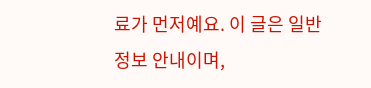료가 먼저예요. 이 글은 일반 정보 안내이며,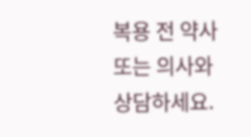복용 전 약사 또는 의사와 상담하세요.